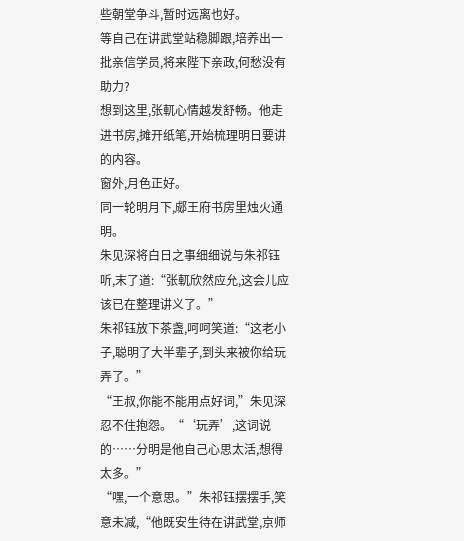些朝堂争斗,暂时远离也好。
等自己在讲武堂站稳脚跟,培养出一批亲信学员,将来陛下亲政,何愁没有助力?
想到这里,张軏心情越发舒畅。他走进书房,摊开纸笔,开始梳理明日要讲的内容。
窗外,月色正好。
同一轮明月下,郕王府书房里烛火通明。
朱见深将白日之事细细说与朱祁钰听,末了道:“张軏欣然应允,这会儿应该已在整理讲义了。”
朱祁钰放下茶盏,呵呵笑道:“这老小子,聪明了大半辈子,到头来被你给玩弄了。”
“王叔,你能不能用点好词,”朱见深忍不住抱怨。“‘玩弄’,这词说的……分明是他自己心思太活,想得太多。”
“嘿,一个意思。”朱祁钰摆摆手,笑意未减,“他既安生待在讲武堂,京师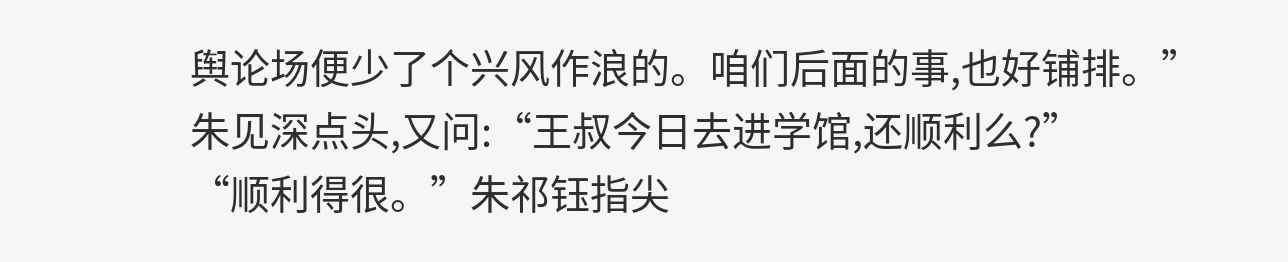舆论场便少了个兴风作浪的。咱们后面的事,也好铺排。”
朱见深点头,又问:“王叔今日去进学馆,还顺利么?”
“顺利得很。”朱祁钰指尖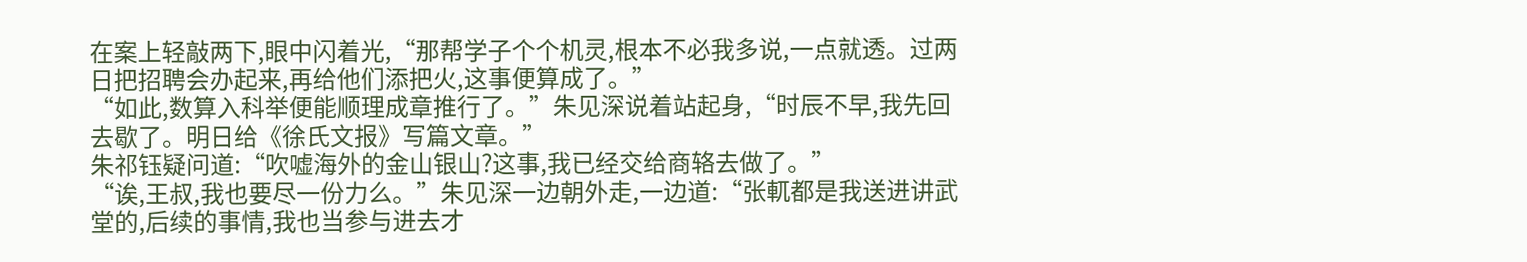在案上轻敲两下,眼中闪着光,“那帮学子个个机灵,根本不必我多说,一点就透。过两日把招聘会办起来,再给他们添把火,这事便算成了。”
“如此,数算入科举便能顺理成章推行了。”朱见深说着站起身,“时辰不早,我先回去歇了。明日给《徐氏文报》写篇文章。”
朱祁钰疑问道:“吹嘘海外的金山银山?这事,我已经交给商辂去做了。”
“诶,王叔,我也要尽一份力么。”朱见深一边朝外走,一边道:“张軏都是我送进讲武堂的,后续的事情,我也当参与进去才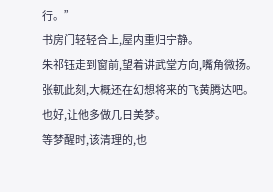行。”
书房门轻轻合上,屋内重归宁静。
朱祁钰走到窗前,望着讲武堂方向,嘴角微扬。
张軏此刻,大概还在幻想将来的飞黄腾达吧。
也好,让他多做几日美梦。
等梦醒时,该清理的,也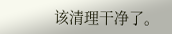该清理干净了。